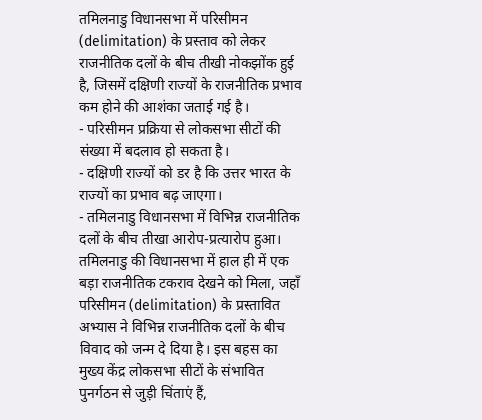तमिलनाडु विधानसभा में परिसीमन (delimitation) के प्रस्ताव को लेकर राजनीतिक दलों के बीच तीखी नोकझोंक हुई है, जिसमें दक्षिणी राज्यों के राजनीतिक प्रभाव कम होने की आशंका जताई गई है।
- परिसीमन प्रक्रिया से लोकसभा सीटों की संख्या में बदलाव हो सकता है।
- दक्षिणी राज्यों को डर है कि उत्तर भारत के राज्यों का प्रभाव बढ़ जाएगा।
- तमिलनाडु विधानसभा में विभिन्न राजनीतिक दलों के बीच तीखा आरोप-प्रत्यारोप हुआ।
तमिलनाडु की विधानसभा में हाल ही में एक बड़ा राजनीतिक टकराव देखने को मिला, जहाँ परिसीमन (delimitation) के प्रस्तावित अभ्यास ने विभिन्न राजनीतिक दलों के बीच विवाद को जन्म दे दिया है। इस बहस का मुख्य केंद्र लोकसभा सीटों के संभावित पुनर्गठन से जुड़ी चिंताएं हैं,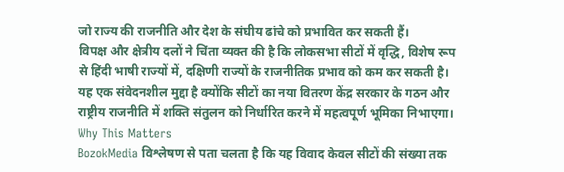जो राज्य की राजनीति और देश के संघीय ढांचे को प्रभावित कर सकती हैं।
विपक्ष और क्षेत्रीय दलों ने चिंता व्यक्त की है कि लोकसभा सीटों में वृद्धि, विशेष रूप से हिंदी भाषी राज्यों में, दक्षिणी राज्यों के राजनीतिक प्रभाव को कम कर सकती है। यह एक संवेदनशील मुद्दा है क्योंकि सीटों का नया वितरण केंद्र सरकार के गठन और राष्ट्रीय राजनीति में शक्ति संतुलन को निर्धारित करने में महत्वपूर्ण भूमिका निभाएगा।
Why This Matters
BozokMedia विश्लेषण से पता चलता है कि यह विवाद केवल सीटों की संख्या तक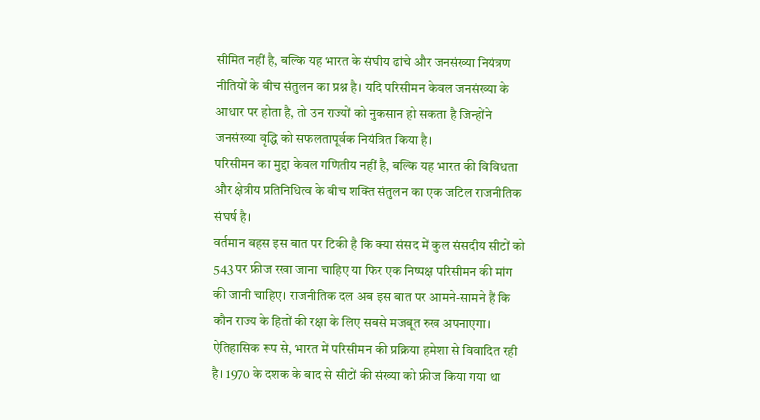सीमित नहीं है, बल्कि यह भारत के संघीय ढांचे और जनसंख्या नियंत्रण नीतियों के बीच संतुलन का प्रश्न है। यदि परिसीमन केवल जनसंख्या के आधार पर होता है, तो उन राज्यों को नुकसान हो सकता है जिन्होंने जनसंख्या वृद्धि को सफलतापूर्वक नियंत्रित किया है।
परिसीमन का मुद्दा केवल गणितीय नहीं है, बल्कि यह भारत की विविधता और क्षेत्रीय प्रतिनिधित्व के बीच शक्ति संतुलन का एक जटिल राजनीतिक संघर्ष है।
वर्तमान बहस इस बात पर टिकी है कि क्या संसद में कुल संसदीय सीटों को 543 पर फ्रीज रखा जाना चाहिए या फिर एक निष्पक्ष परिसीमन की मांग की जानी चाहिए। राजनीतिक दल अब इस बात पर आमने-सामने हैं कि कौन राज्य के हितों की रक्षा के लिए सबसे मजबूत रुख अपनाएगा।
ऐतिहासिक रूप से, भारत में परिसीमन की प्रक्रिया हमेशा से विवादित रही है। 1970 के दशक के बाद से सीटों की संख्या को फ्रीज किया गया था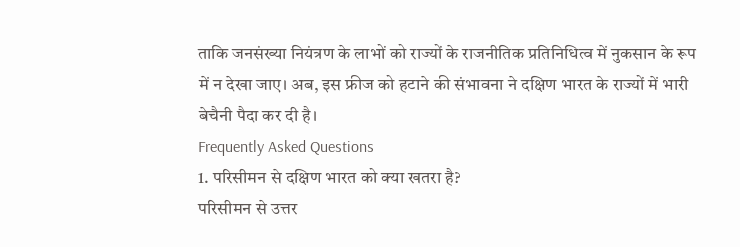ताकि जनसंख्या नियंत्रण के लाभों को राज्यों के राजनीतिक प्रतिनिधित्व में नुकसान के रूप में न देखा जाए। अब, इस फ्रीज को हटाने की संभावना ने दक्षिण भारत के राज्यों में भारी बेचैनी पैदा कर दी है।
Frequently Asked Questions
1. परिसीमन से दक्षिण भारत को क्या खतरा है?
परिसीमन से उत्तर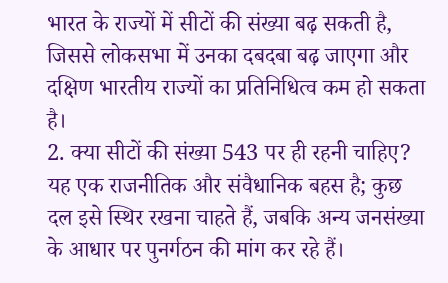भारत के राज्यों में सीटों की संख्या बढ़ सकती है, जिससे लोकसभा में उनका दबदबा बढ़ जाएगा और दक्षिण भारतीय राज्यों का प्रतिनिधित्व कम हो सकता है।
2. क्या सीटों की संख्या 543 पर ही रहनी चाहिए?
यह एक राजनीतिक और संवैधानिक बहस है; कुछ दल इसे स्थिर रखना चाहते हैं, जबकि अन्य जनसंख्या के आधार पर पुनर्गठन की मांग कर रहे हैं।